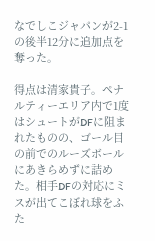なでしこジャパンが2-1の後半12分に追加点を奪った。

得点は清家貴子。ペナルティーエリア内で1度はシュートがDFに阻まれたものの、ゴール目の前でのルーズボールにあきらめずに詰めた。相手DFの対応にミスが出てこぼれ球をふた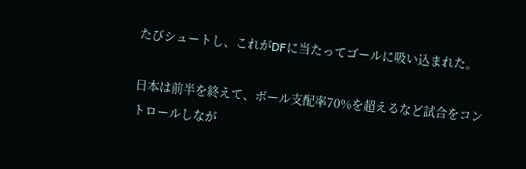たびシュートし、これがDFに当たってゴールに吸い込まれた。

日本は前半を終えて、ボール支配率70%を超えるなど試合をコントロールしなが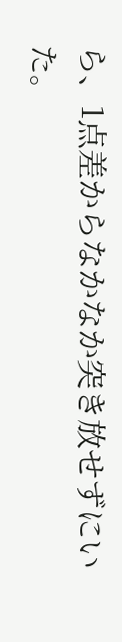ら、1点差からなかなか突き放せずにいた。